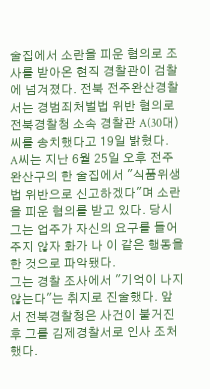술집에서 소란을 피운 혐의로 조사를 받아온 현직 경찰관이 검찰에 넘겨졌다. 전북 전주완산경찰서는 경범죄처벌법 위반 혐의로 전북경찰청 소속 경찰관 A(30대)씨를 송치했다고 19일 밝혔다.
A씨는 지난 6월 25일 오후 전주 완산구의 한 술집에서 "식품위생법 위반으로 신고하겠다"며 소란을 피운 혐의를 받고 있다. 당시 그는 업주가 자신의 요구를 들어주지 않자 화가 나 이 같은 행동을 한 것으로 파악됐다.
그는 경찰 조사에서 "기억이 나지 않는다"는 취지로 진술했다. 앞서 전북경찰청은 사건이 불거진 후 그를 김제경찰서로 인사 조처했다.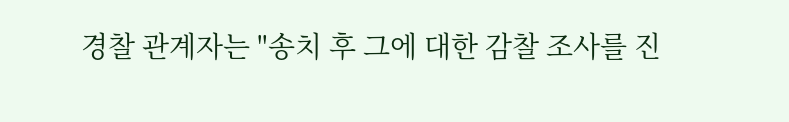경찰 관계자는 "송치 후 그에 대한 감찰 조사를 진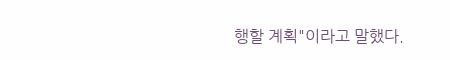행할 계획"이라고 말했다.